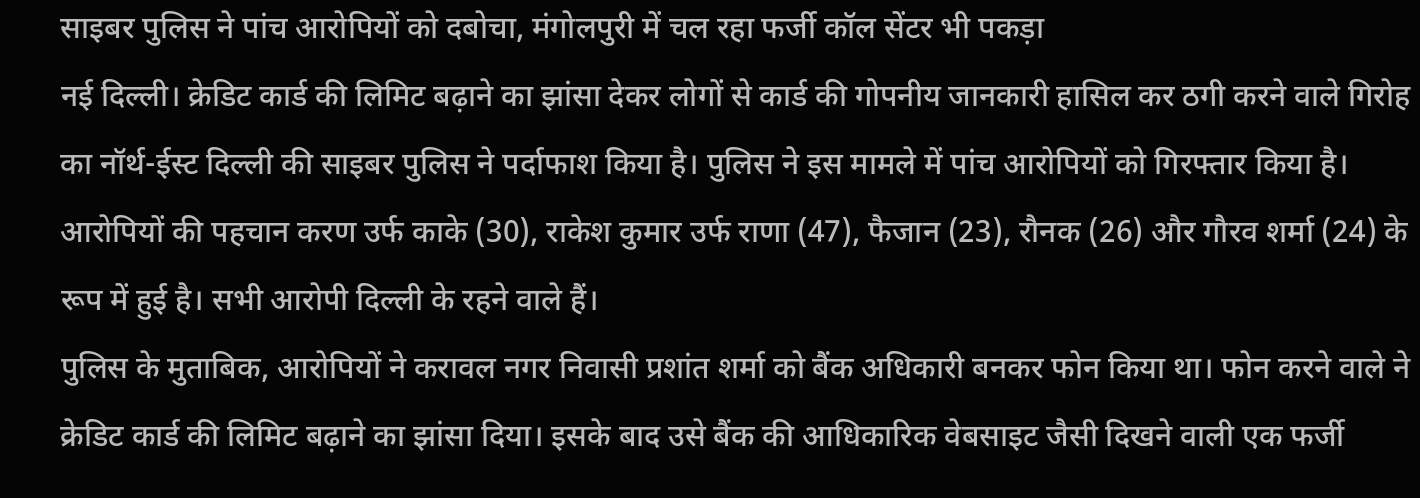साइबर पुलिस ने पांच आरोपियों को दबोचा, मंगोलपुरी में चल रहा फर्जी कॉल सेंटर भी पकड़ा
नई दिल्ली। क्रेडिट कार्ड की लिमिट बढ़ाने का झांसा देकर लोगों से कार्ड की गोपनीय जानकारी हासिल कर ठगी करने वाले गिरोह का नॉर्थ-ईस्ट दिल्ली की साइबर पुलिस ने पर्दाफाश किया है। पुलिस ने इस मामले में पांच आरोपियों को गिरफ्तार किया है। आरोपियों की पहचान करण उर्फ काके (30), राकेश कुमार उर्फ राणा (47), फैजान (23), रौनक (26) और गौरव शर्मा (24) के रूप में हुई है। सभी आरोपी दिल्ली के रहने वाले हैं।
पुलिस के मुताबिक, आरोपियों ने करावल नगर निवासी प्रशांत शर्मा को बैंक अधिकारी बनकर फोन किया था। फोन करने वाले ने क्रेडिट कार्ड की लिमिट बढ़ाने का झांसा दिया। इसके बाद उसे बैंक की आधिकारिक वेबसाइट जैसी दिखने वाली एक फर्जी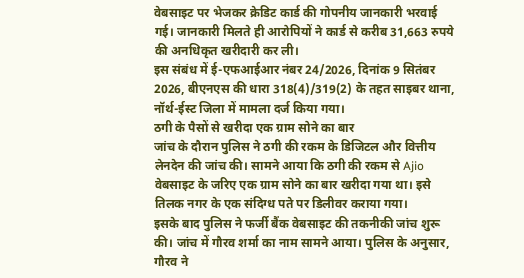वेबसाइट पर भेजकर क्रेडिट कार्ड की गोपनीय जानकारी भरवाई गई। जानकारी मिलते ही आरोपियों ने कार्ड से करीब 31,663 रुपये की अनधिकृत खरीदारी कर ली।
इस संबंध में ई-एफआईआर नंबर 24/2026, दिनांक 9 सितंबर 2026, बीएनएस की धारा 318(4)/319(2) के तहत साइबर थाना, नॉर्थ-ईस्ट जिला में मामला दर्ज किया गया।
ठगी के पैसों से खरीदा एक ग्राम सोने का बार
जांच के दौरान पुलिस ने ठगी की रकम के डिजिटल और वित्तीय लेनदेन की जांच की। सामने आया कि ठगी की रकम से Ajio वेबसाइट के जरिए एक ग्राम सोने का बार खरीदा गया था। इसे तिलक नगर के एक संदिग्ध पते पर डिलीवर कराया गया।
इसके बाद पुलिस ने फर्जी बैंक वेबसाइट की तकनीकी जांच शुरू की। जांच में गौरव शर्मा का नाम सामने आया। पुलिस के अनुसार, गौरव ने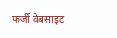फर्जी वेबसाइट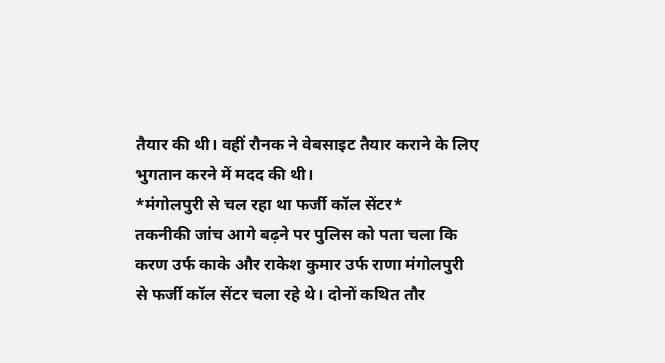तैयार की थी। वहीं रौनक ने वेबसाइट तैयार कराने के लिए भुगतान करने में मदद की थी।
*मंगोलपुरी से चल रहा था फर्जी कॉल सेंटर*
तकनीकी जांच आगे बढ़ने पर पुलिस को पता चला कि करण उर्फ काके और राकेश कुमार उर्फ राणा मंगोलपुरी से फर्जी कॉल सेंटर चला रहे थे। दोनों कथित तौर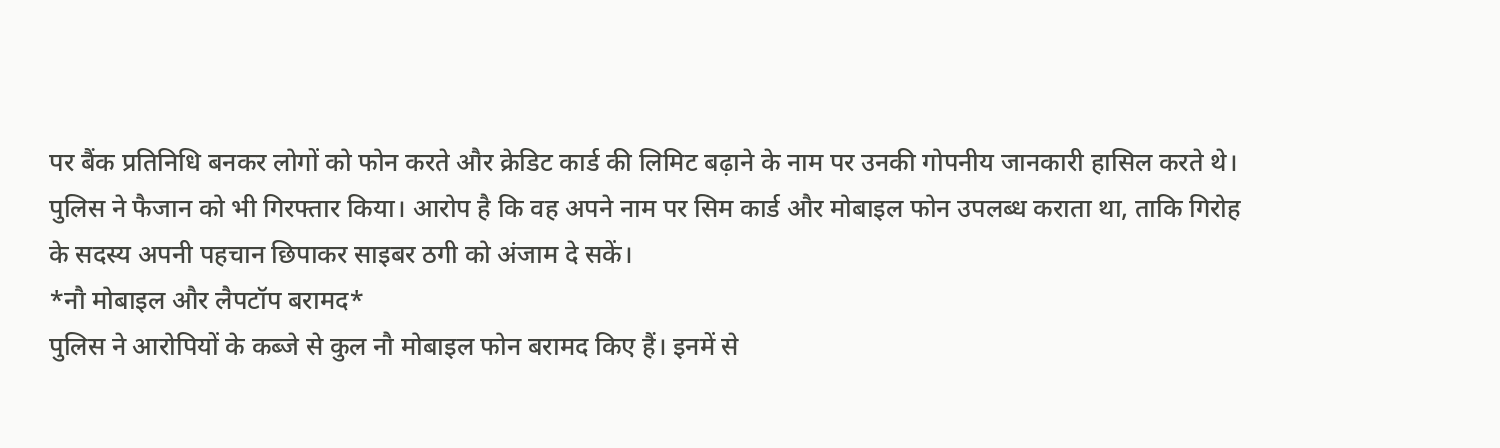पर बैंक प्रतिनिधि बनकर लोगों को फोन करते और क्रेडिट कार्ड की लिमिट बढ़ाने के नाम पर उनकी गोपनीय जानकारी हासिल करते थे।
पुलिस ने फैजान को भी गिरफ्तार किया। आरोप है कि वह अपने नाम पर सिम कार्ड और मोबाइल फोन उपलब्ध कराता था, ताकि गिरोह के सदस्य अपनी पहचान छिपाकर साइबर ठगी को अंजाम दे सकें।
*नौ मोबाइल और लैपटॉप बरामद*
पुलिस ने आरोपियों के कब्जे से कुल नौ मोबाइल फोन बरामद किए हैं। इनमें से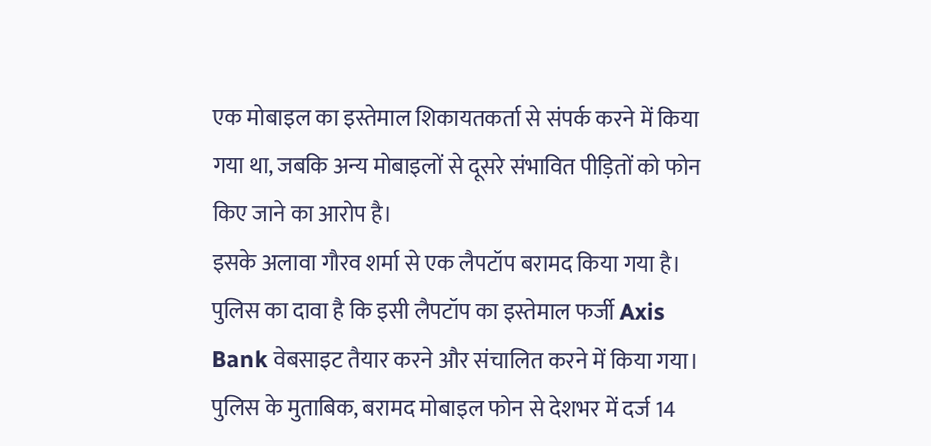एक मोबाइल का इस्तेमाल शिकायतकर्ता से संपर्क करने में किया गया था, जबकि अन्य मोबाइलों से दूसरे संभावित पीड़ितों को फोन किए जाने का आरोप है।
इसके अलावा गौरव शर्मा से एक लैपटॉप बरामद किया गया है। पुलिस का दावा है कि इसी लैपटॉप का इस्तेमाल फर्जी Axis Bank वेबसाइट तैयार करने और संचालित करने में किया गया।
पुलिस के मुताबिक, बरामद मोबाइल फोन से देशभर में दर्ज 14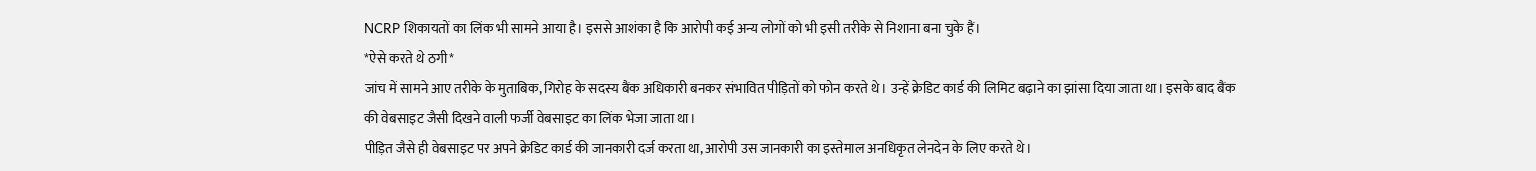NCRP शिकायतों का लिंक भी सामने आया है। इससे आशंका है कि आरोपी कई अन्य लोगों को भी इसी तरीके से निशाना बना चुके हैं।
*ऐसे करते थे ठगी*
जांच में सामने आए तरीके के मुताबिक, गिरोह के सदस्य बैंक अधिकारी बनकर संभावित पीड़ितों को फोन करते थे। उन्हें क्रेडिट कार्ड की लिमिट बढ़ाने का झांसा दिया जाता था। इसके बाद बैंक की वेबसाइट जैसी दिखने वाली फर्जी वेबसाइट का लिंक भेजा जाता था।
पीड़ित जैसे ही वेबसाइट पर अपने क्रेडिट कार्ड की जानकारी दर्ज करता था, आरोपी उस जानकारी का इस्तेमाल अनधिकृत लेनदेन के लिए करते थे।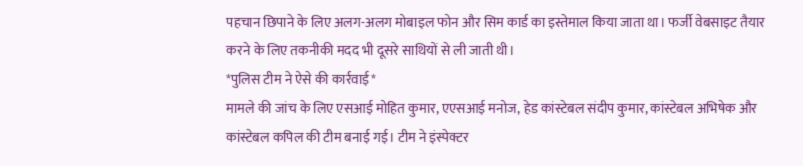पहचान छिपाने के लिए अलग-अलग मोबाइल फोन और सिम कार्ड का इस्तेमाल किया जाता था। फर्जी वेबसाइट तैयार करने के लिए तकनीकी मदद भी दूसरे साथियों से ली जाती थी।
*पुलिस टीम ने ऐसे की कार्रवाई*
मामले की जांच के लिए एसआई मोहित कुमार, एएसआई मनोज, हेड कांस्टेबल संदीप कुमार, कांस्टेबल अभिषेक और कांस्टेबल कपिल की टीम बनाई गई। टीम ने इंस्पेक्टर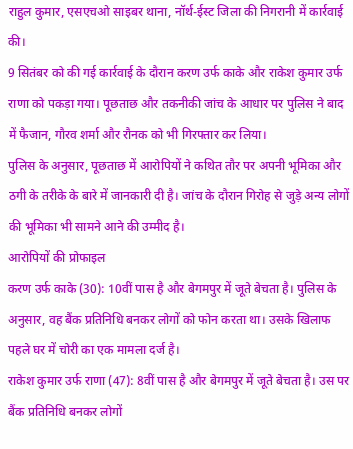राहुल कुमार, एसएचओ साइबर थाना, नॉर्थ-ईस्ट जिला की निगरानी में कार्रवाई की।
9 सितंबर को की गई कार्रवाई के दौरान करण उर्फ काके और राकेश कुमार उर्फ राणा को पकड़ा गया। पूछताछ और तकनीकी जांच के आधार पर पुलिस ने बाद में फैजान, गौरव शर्मा और रौनक को भी गिरफ्तार कर लिया।
पुलिस के अनुसार, पूछताछ में आरोपियों ने कथित तौर पर अपनी भूमिका और ठगी के तरीके के बारे में जानकारी दी है। जांच के दौरान गिरोह से जुड़े अन्य लोगों की भूमिका भी सामने आने की उम्मीद है।
आरोपियों की प्रोफाइल
करण उर्फ काके (30): 10वीं पास है और बेगमपुर में जूते बेचता है। पुलिस के अनुसार, वह बैंक प्रतिनिधि बनकर लोगों को फोन करता था। उसके खिलाफ पहले घर में चोरी का एक मामला दर्ज है।
राकेश कुमार उर्फ राणा (47): 8वीं पास है और बेगमपुर में जूते बेचता है। उस पर बैंक प्रतिनिधि बनकर लोगों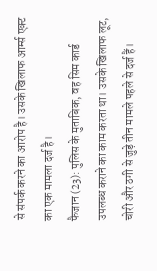से संपर्क करने का आरोप है। उसके खिलाफ आर्म्स एक्ट का एक मामला दर्ज है।
फैजान (23): पुलिस के मुताबिक, वह सिम कार्ड उपलब्ध कराने का काम करता था। उसके खिलाफ लूट, चोरी और ठगी से जुड़े तीन मामले पहले से दर्ज हैं।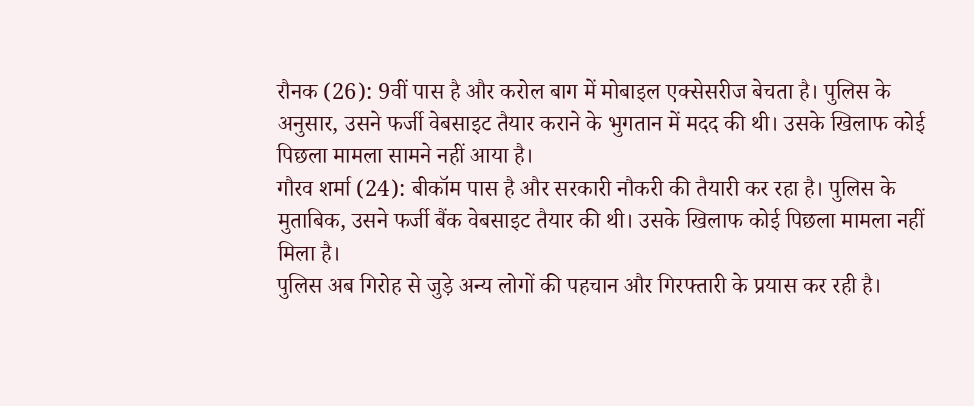रौनक (26): 9वीं पास है और करोल बाग में मोबाइल एक्सेसरीज बेचता है। पुलिस के अनुसार, उसने फर्जी वेबसाइट तैयार कराने के भुगतान में मदद की थी। उसके खिलाफ कोई पिछला मामला सामने नहीं आया है।
गौरव शर्मा (24): बीकॉम पास है और सरकारी नौकरी की तैयारी कर रहा है। पुलिस के मुताबिक, उसने फर्जी बैंक वेबसाइट तैयार की थी। उसके खिलाफ कोई पिछला मामला नहीं मिला है।
पुलिस अब गिरोह से जुड़े अन्य लोगों की पहचान और गिरफ्तारी के प्रयास कर रही है।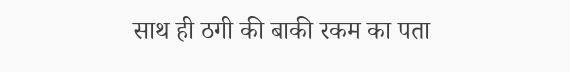साथ ही ठगी की बाकी रकम का पता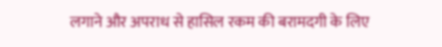लगाने और अपराध से हासिल रकम की बरामदगी के लिए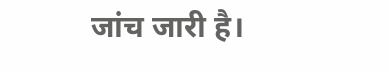जांच जारी है।